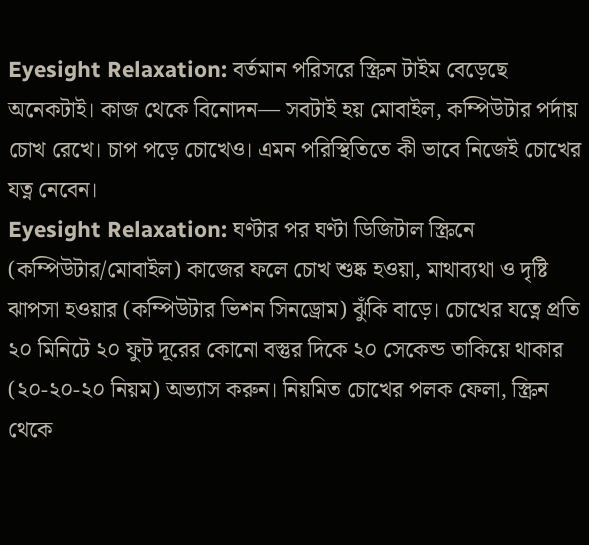Eyesight Relaxation: বর্তমান পরিসরে স্ক্রিন টাইম বেড়েছে অনেকটাই। কাজ থেকে বিনোদন— সবটাই হয় মোবাইল, কম্পিউটার পর্দায় চোখ রেখে। চাপ পড়ে চোখেও। এমন পরিস্থিতিতে কী ভাবে নিজেই চোখের যত্ন নেবেন।
Eyesight Relaxation: ঘণ্টার পর ঘণ্টা ডিজিটাল স্ক্রিনে (কম্পিউটার/মোবাইল) কাজের ফলে চোখ শুষ্ক হওয়া, মাথাব্যথা ও দৃষ্টি ঝাপসা হওয়ার (কম্পিউটার ভিশন সিনড্রোম) ঝুঁকি বাড়ে। চোখের যত্নে প্রতি ২০ মিনিটে ২০ ফুট দূরের কোনো বস্তুর দিকে ২০ সেকেন্ড তাকিয়ে থাকার (২০-২০-২০ নিয়ম) অভ্যাস করুন। নিয়মিত চোখের পলক ফেলা, স্ক্রিন থেকে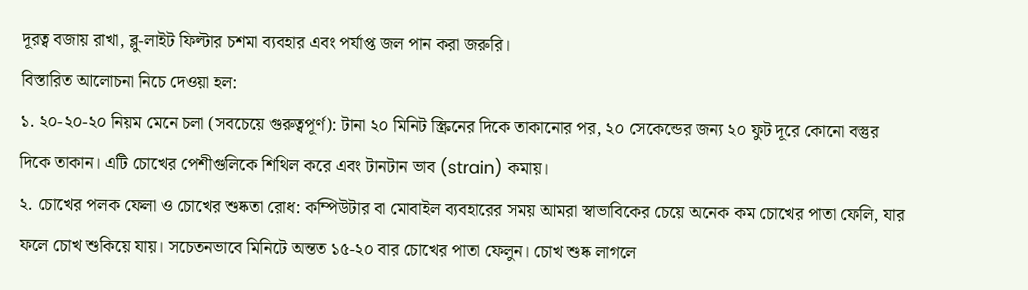দূরত্ব বজায় রাখা, ব্লু-লাইট ফিল্টার চশমা ব্যবহার এবং পর্যাপ্ত জল পান করা জরুরি।
বিস্তারিত আলোচনা নিচে দেওয়া হল:
১. ২০-২০-২০ নিয়ম মেনে চলা (সবচেয়ে গুরুত্বপূর্ণ): টানা ২০ মিনিট স্ক্রিনের দিকে তাকানোর পর, ২০ সেকেন্ডের জন্য ২০ ফুট দূরে কোনো বস্তুর দিকে তাকান। এটি চোখের পেশীগুলিকে শিথিল করে এবং টানটান ভাব (strain) কমায়।
২. চোখের পলক ফেলা ও চোখের শুষ্কতা রোধ: কম্পিউটার বা মোবাইল ব্যবহারের সময় আমরা স্বাভাবিকের চেয়ে অনেক কম চোখের পাতা ফেলি, যার ফলে চোখ শুকিয়ে যায়। সচেতনভাবে মিনিটে অন্তত ১৫-২০ বার চোখের পাতা ফেলুন। চোখ শুষ্ক লাগলে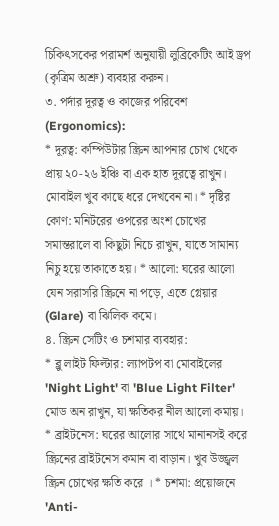চিকিৎসকের পরামর্শ অনুযায়ী লুব্রিকেটিং আই ড্রপ (কৃত্রিম অশ্রু) ব্যবহার করুন।
৩. পর্দার দূরত্ব ও কাজের পরিবেশ (Ergonomics):
* দূরত্ব: কম্পিউটার স্ক্রিন আপনার চোখ থেকে প্রায় ২০-২৬ ইঞ্চি বা এক হাত দূরত্বে রাখুন। মোবাইল খুব কাছে ধরে দেখবেন না। * দৃষ্টির কোণ: মনিটরের ওপরের অংশ চোখের সমান্তরালে বা কিছুটা নিচে রাখুন, যাতে সামান্য নিচু হয়ে তাকাতে হয়। * আলো: ঘরের আলো যেন সরাসরি স্ক্রিনে না পড়ে, এতে গ্লেয়ার (Glare) বা ঝিলিক কমে।
৪. স্ক্রিন সেটিং ও চশমার ব্যবহার:
* ব্লু লাইট ফিল্টার: ল্যাপটপ বা মোবাইলের 'Night Light' বা 'Blue Light Filter' মোড অন রাখুন, যা ক্ষতিকর নীল আলো কমায়।
* ব্রাইটনেস: ঘরের আলোর সাথে মানানসই করে স্ক্রিনের ব্রাইটনেস কমান বা বাড়ান। খুব উজ্জ্বল স্ক্রিন চোখের ক্ষতি করে । * চশমা: প্রয়োজনে 'Anti-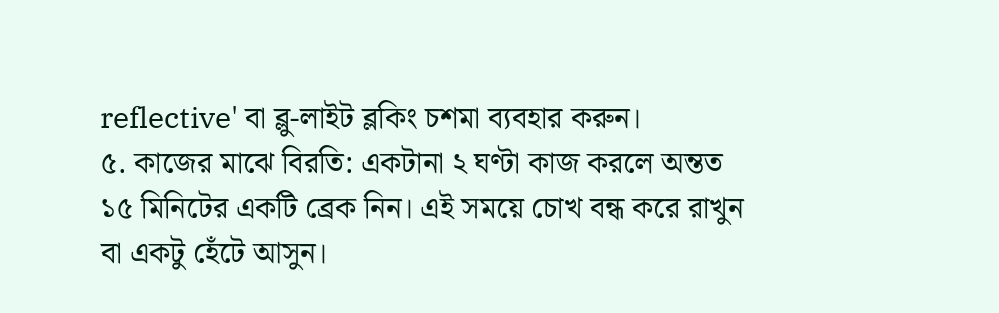reflective' বা ব্লু-লাইট ব্লকিং চশমা ব্যবহার করুন।
৫. কাজের মাঝে বিরতি: একটানা ২ ঘণ্টা কাজ করলে অন্তত ১৫ মিনিটের একটি ব্রেক নিন। এই সময়ে চোখ বন্ধ করে রাখুন বা একটু হেঁটে আসুন।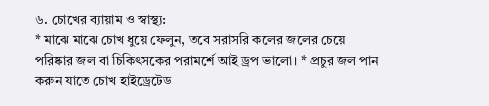৬. চোখের ব্যায়াম ও স্বাস্থ্য:
* মাঝে মাঝে চোখ ধুয়ে ফেলুন, তবে সরাসরি কলের জলের চেয়ে পরিষ্কার জল বা চিকিৎসকের পরামর্শে আই ড্রপ ভালো। * প্রচুর জল পান করুন যাতে চোখ হাইড্রেটেড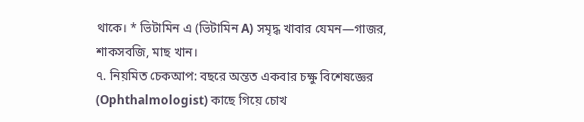থাকে। * ভিটামিন এ (ভিটামিন A) সমৃদ্ধ খাবার যেমন—গাজর, শাকসবজি, মাছ খান।
৭. নিয়মিত চেকআপ: বছরে অন্তত একবার চক্ষু বিশেষজ্ঞের (Ophthalmologist) কাছে গিয়ে চোখ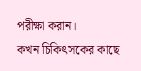পরীক্ষা করান।
কখন চিকিৎসকের কাছে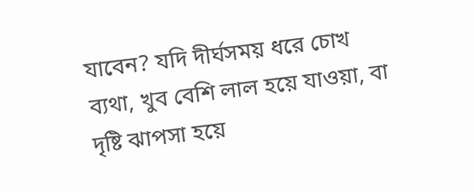যাবেন? যদি দীর্ঘসময় ধরে চোখ ব্যথা, খুব বেশি লাল হয়ে যাওয়া, বা দৃষ্টি ঝাপসা হয়ে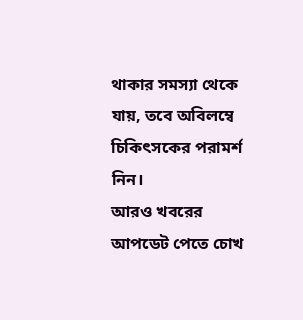থাকার সমস্যা থেকে যায়, তবে অবিলম্বে চিকিৎসকের পরামর্শ নিন।
আরও খবরের আপডেট পেতে চোখ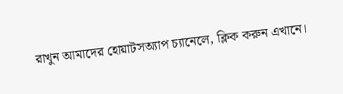রাখুন আমাদের হোয়াটসঅ্যাপ চ্যানেলে, ক্লিক করুন এখানে।